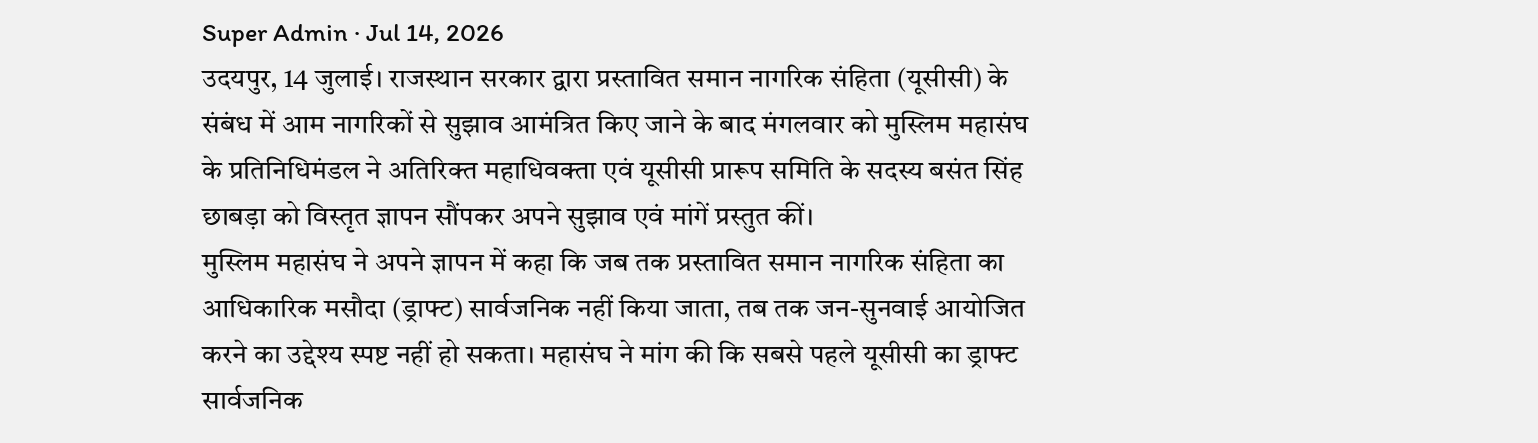Super Admin · Jul 14, 2026
उदयपुर, 14 जुलाई। राजस्थान सरकार द्वारा प्रस्तावित समान नागरिक संहिता (यूसीसी) के संबंध में आम नागरिकों से सुझाव आमंत्रित किए जाने के बाद मंगलवार को मुस्लिम महासंघ के प्रतिनिधिमंडल ने अतिरिक्त महाधिवक्ता एवं यूसीसी प्रारूप समिति के सदस्य बसंत सिंह छाबड़ा को विस्तृत ज्ञापन सौंपकर अपने सुझाव एवं मांगें प्रस्तुत कीं।
मुस्लिम महासंघ ने अपने ज्ञापन में कहा कि जब तक प्रस्तावित समान नागरिक संहिता का आधिकारिक मसौदा (ड्राफ्ट) सार्वजनिक नहीं किया जाता, तब तक जन-सुनवाई आयोजित करने का उद्देश्य स्पष्ट नहीं हो सकता। महासंघ ने मांग की कि सबसे पहले यूसीसी का ड्राफ्ट सार्वजनिक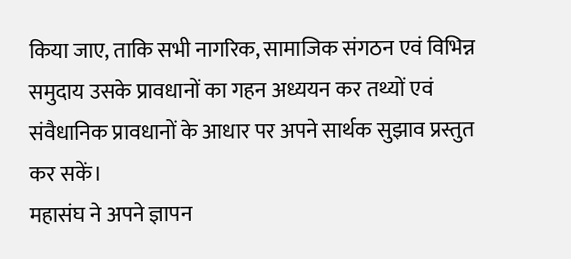किया जाए, ताकि सभी नागरिक, सामाजिक संगठन एवं विभिन्न समुदाय उसके प्रावधानों का गहन अध्ययन कर तथ्यों एवं संवैधानिक प्रावधानों के आधार पर अपने सार्थक सुझाव प्रस्तुत कर सकें।
महासंघ ने अपने ज्ञापन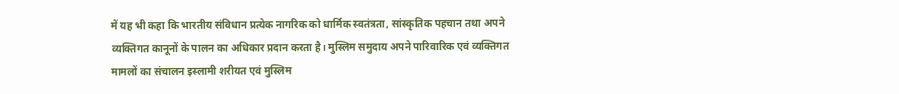में यह भी कहा कि भारतीय संविधान प्रत्येक नागरिक को धार्मिक स्वतंत्रता, सांस्कृतिक पहचान तथा अपने व्यक्तिगत कानूनों के पालन का अधिकार प्रदान करता है। मुस्लिम समुदाय अपने पारिवारिक एवं व्यक्तिगत मामलों का संचालन इस्लामी शरीयत एवं मुस्लिम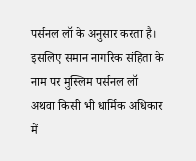पर्सनल लॉ के अनुसार करता है। इसलिए समान नागरिक संहिता के नाम पर मुस्लिम पर्सनल लॉ अथवा किसी भी धार्मिक अधिकार में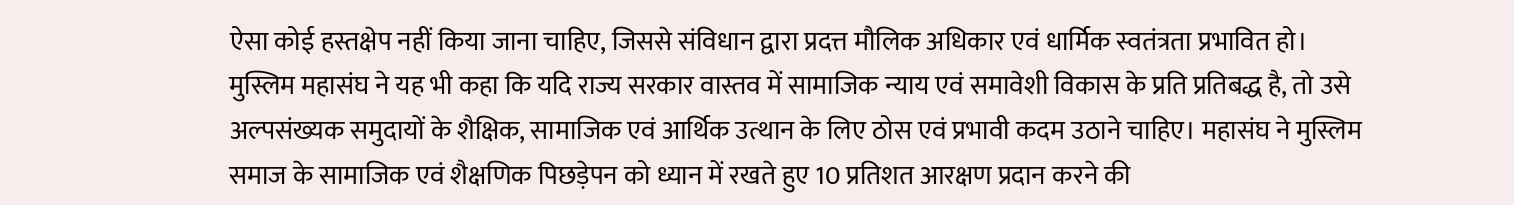ऐसा कोई हस्तक्षेप नहीं किया जाना चाहिए, जिससे संविधान द्वारा प्रदत्त मौलिक अधिकार एवं धार्मिक स्वतंत्रता प्रभावित हो।
मुस्लिम महासंघ ने यह भी कहा कि यदि राज्य सरकार वास्तव में सामाजिक न्याय एवं समावेशी विकास के प्रति प्रतिबद्ध है, तो उसे अल्पसंख्यक समुदायों के शैक्षिक, सामाजिक एवं आर्थिक उत्थान के लिए ठोस एवं प्रभावी कदम उठाने चाहिए। महासंघ ने मुस्लिम समाज के सामाजिक एवं शैक्षणिक पिछड़ेपन को ध्यान में रखते हुए 10 प्रतिशत आरक्षण प्रदान करने की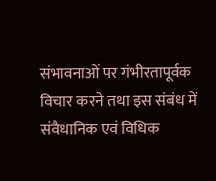संभावनाओं पर गंभीरतापूर्वक विचार करने तथा इस संबंध में संवैधानिक एवं विधिक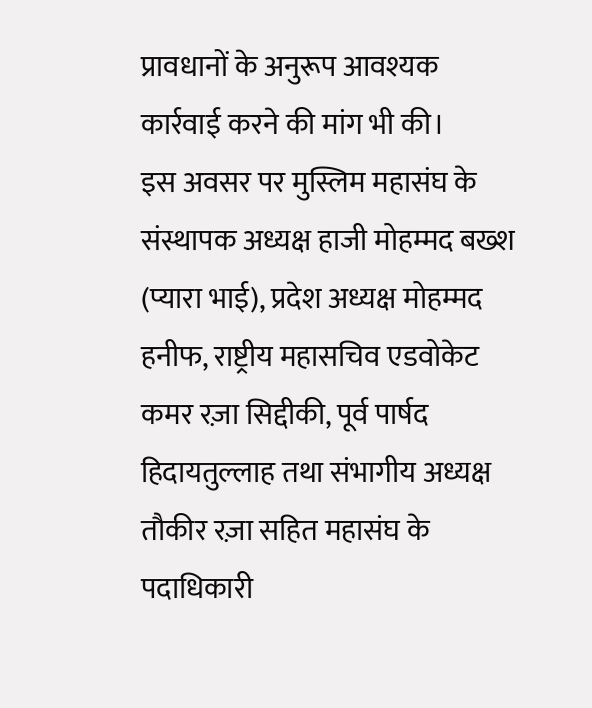प्रावधानों के अनुरूप आवश्यक कार्रवाई करने की मांग भी की।
इस अवसर पर मुस्लिम महासंघ के संस्थापक अध्यक्ष हाजी मोहम्मद बख्श (प्यारा भाई), प्रदेश अध्यक्ष मोहम्मद हनीफ, राष्ट्रीय महासचिव एडवोकेट कमर रज़ा सिद्दीकी, पूर्व पार्षद हिदायतुल्लाह तथा संभागीय अध्यक्ष तौकीर रज़ा सहित महासंघ के पदाधिकारी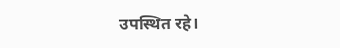उपस्थित रहे।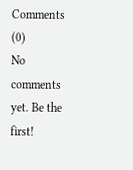Comments (0)
No comments yet. Be the first!